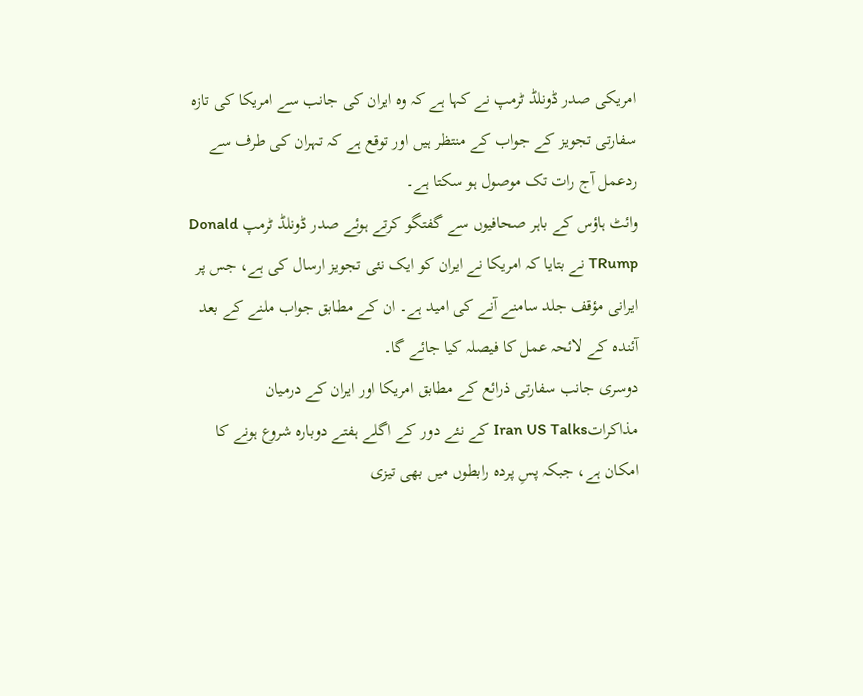امریکی صدر ڈونلڈ ٹرمپ نے کہا ہے کہ وہ ایران کی جانب سے امریکا کی تازہ سفارتی تجویز کے جواب کے منتظر ہیں اور توقع ہے کہ تہران کی طرف سے ردعمل آج رات تک موصول ہو سکتا ہے۔
وائٹ ہاؤس کے باہر صحافیوں سے گفتگو کرتے ہوئے صدر ڈونلڈ ٹرمپ Donald TRump نے بتایا کہ امریکا نے ایران کو ایک نئی تجویز ارسال کی ہے، جس پر ایرانی مؤقف جلد سامنے آنے کی امید ہے۔ ان کے مطابق جواب ملنے کے بعد آئندہ کے لائحہ عمل کا فیصلہ کیا جائے گا۔
دوسری جانب سفارتی ذرائع کے مطابق امریکا اور ایران کے درمیان مذاکراتIran US Talks کے نئے دور کے اگلے ہفتے دوبارہ شروع ہونے کا امکان ہے، جبکہ پسِ پردہ رابطوں میں بھی تیزی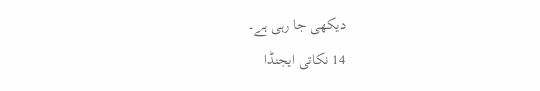دیکھی جا رہی ہے۔
14 نکاتی ایجنڈا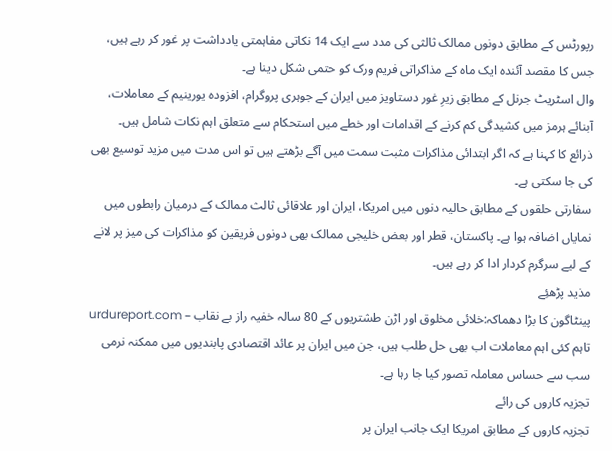رپورٹس کے مطابق دونوں ممالک ثالثی کی مدد سے ایک 14 نکاتی مفاہمتی یادداشت پر غور کر رہے ہیں، جس کا مقصد آئندہ ایک ماہ کے مذاکراتی فریم ورک کو حتمی شکل دینا ہے۔
وال اسٹریٹ جرنل کے مطابق زیرِ غور دستاویز میں ایران کے جوہری پروگرام، افزودہ یورینیم کے معاملات، آبنائے ہرمز میں کشیدگی کم کرنے کے اقدامات اور خطے میں استحکام سے متعلق اہم نکات شامل ہیں۔
ذرائع کا کہنا ہے کہ اگر ابتدائی مذاکرات مثبت سمت میں آگے بڑھتے ہیں تو اس مدت میں مزید توسیع بھی کی جا سکتی ہے۔
سفارتی حلقوں کے مطابق حالیہ دنوں میں امریکا، ایران اور علاقائی ثالث ممالک کے درمیان رابطوں میں نمایاں اضافہ ہوا ہے۔ پاکستان، قطر اور بعض خلیجی ممالک بھی دونوں فریقین کو مذاکرات کی میز پر لانے کے لیے سرگرم کردار ادا کر رہے ہیں۔
مذید پڑھئِے
پینٹاگون کا بڑا دھماکہ:خلائی مخلوق اور اڑن طشتریوں کے 80 سالہ خفیہ راز بے نقاب – urdureport.com
تاہم کئی اہم معاملات اب بھی حل طلب ہیں، جن میں ایران پر عائد اقتصادی پابندیوں میں ممکنہ نرمی سب سے حساس معاملہ تصور کیا جا رہا ہے۔
تجزیہ کاروں کی رائے
تجزیہ کاروں کے مطابق امریکا ایک جانب ایران پر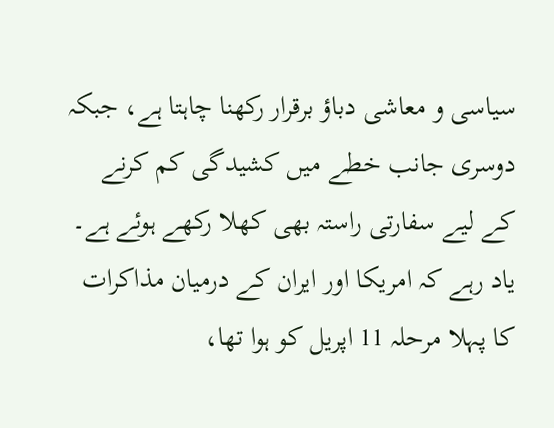سیاسی و معاشی دباؤ برقرار رکھنا چاہتا ہے، جبکہ دوسری جانب خطے میں کشیدگی کم کرنے کے لیے سفارتی راستہ بھی کھلا رکھے ہوئے ہے۔
یاد رہے کہ امریکا اور ایران کے درمیان مذاکرات کا پہلا مرحلہ 11 اپریل کو ہوا تھا،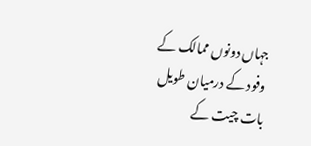جہاں دونوں ممالک کے وفود کے درمیان طویل بات چیت کے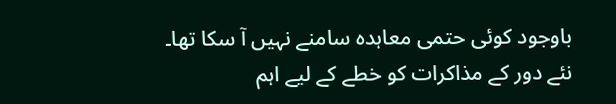باوجود کوئی حتمی معاہدہ سامنے نہیں آ سکا تھا۔ نئے دور کے مذاکرات کو خطے کے لیے اہم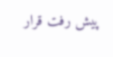پیش رفت قرار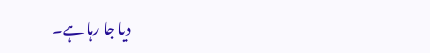دیا جا رہا ہے۔